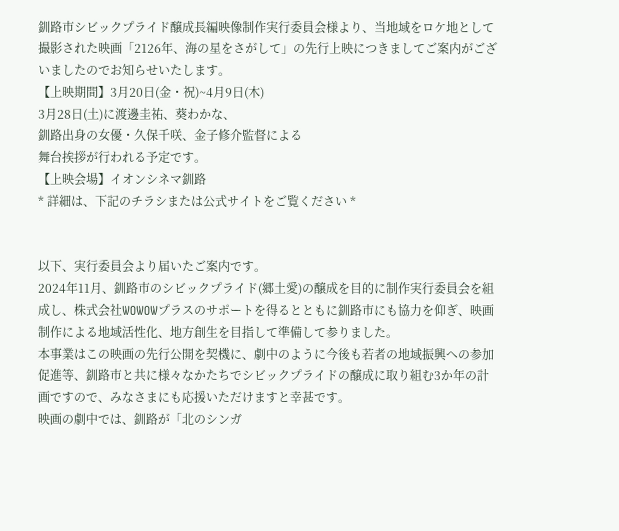釧路市シビックプライド醸成長編映像制作実行委員会様より、当地域をロケ地として撮影された映画「2126年、海の星をさがして」の先行上映につきましてご案内がございましたのでお知らせいたします。
【上映期間】3月20日(金・祝)~4月9日(木)
3月28日(土)に渡邊圭祐、葵わかな、
釧路出身の女優・久保千咲、金子修介監督による
舞台挨拶が行われる予定です。
【上映会場】イオンシネマ釧路
* 詳細は、下記のチラシまたは公式サイトをご覧ください *


以下、実行委員会より届いたご案内です。
2024年11月、釧路市のシビックプライド(郷土愛)の醸成を目的に制作実行委員会を組成し、株式会社WOWOWプラスのサポートを得るとともに釧路市にも協力を仰ぎ、映画制作による地域活性化、地方創生を目指して準備して参りました。
本事業はこの映画の先行公開を契機に、劇中のように今後も若者の地域振興への参加促進等、釧路市と共に様々なかたちでシビックプライドの醸成に取り組む3か年の計画ですので、みなさまにも応援いただけますと幸甚です。
映画の劇中では、釧路が「北のシンガ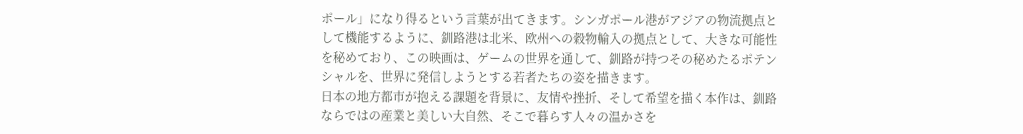ポール」になり得るという言葉が出てきます。シンガポール港がアジアの物流拠点として機能するように、釧路港は北米、欧州への穀物輸入の拠点として、大きな可能性を秘めており、この映画は、ゲームの世界を通して、釧路が持つその秘めたるポテンシャルを、世界に発信しようとする若者たちの姿を描きます。
日本の地方都市が抱える課題を背景に、友情や挫折、そして希望を描く本作は、釧路ならではの産業と美しい大自然、そこで暮らす人々の温かさを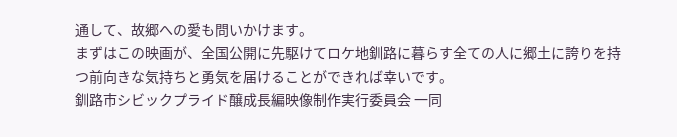通して、故郷への愛も問いかけます。
まずはこの映画が、全国公開に先駆けてロケ地釧路に暮らす全ての人に郷土に誇りを持つ前向きな気持ちと勇気を届けることができれば幸いです。
釧路市シビックプライド醸成長編映像制作実行委員会 一同